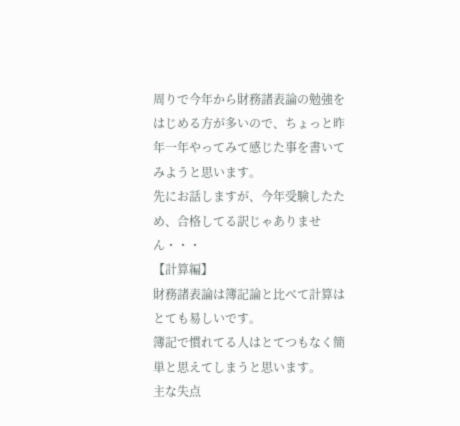周りで今年から財務諸表論の勉強をはじめる方が多いので、ちょっと昨年一年やってみて感じた事を書いてみようと思います。
先にお話しますが、今年受験したため、合格してる訳じゃありません・・・
【計算編】
財務諸表論は簿記論と比べて計算はとても易しいです。
簿記で慣れてる人はとてつもなく簡単と思えてしまうと思います。
主な失点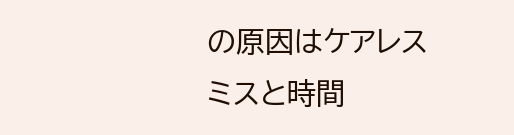の原因はケアレスミスと時間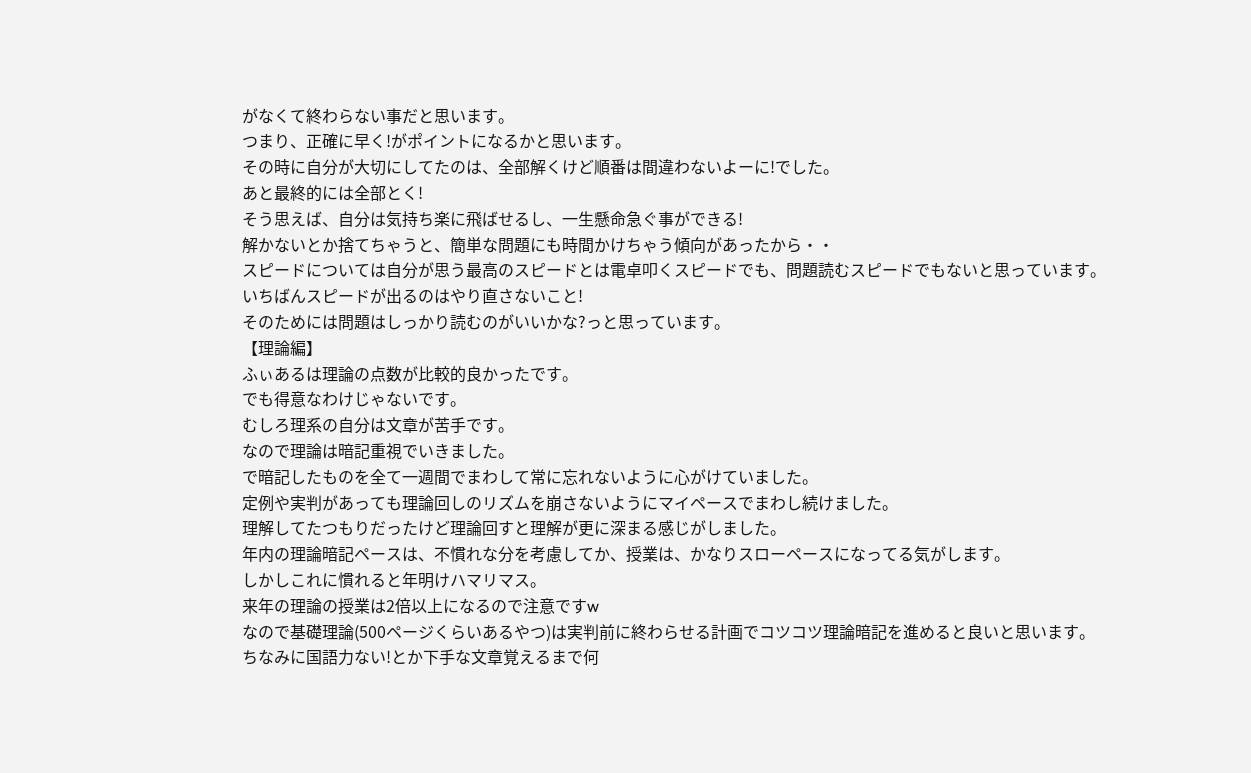がなくて終わらない事だと思います。
つまり、正確に早く!がポイントになるかと思います。
その時に自分が大切にしてたのは、全部解くけど順番は間違わないよーに!でした。
あと最終的には全部とく!
そう思えば、自分は気持ち楽に飛ばせるし、一生懸命急ぐ事ができる!
解かないとか捨てちゃうと、簡単な問題にも時間かけちゃう傾向があったから・・
スピードについては自分が思う最高のスピードとは電卓叩くスピードでも、問題読むスピードでもないと思っています。
いちばんスピードが出るのはやり直さないこと!
そのためには問題はしっかり読むのがいいかな?っと思っています。
【理論編】
ふぃあるは理論の点数が比較的良かったです。
でも得意なわけじゃないです。
むしろ理系の自分は文章が苦手です。
なので理論は暗記重視でいきました。
で暗記したものを全て一週間でまわして常に忘れないように心がけていました。
定例や実判があっても理論回しのリズムを崩さないようにマイペースでまわし続けました。
理解してたつもりだったけど理論回すと理解が更に深まる感じがしました。
年内の理論暗記ペースは、不慣れな分を考慮してか、授業は、かなりスローペースになってる気がします。
しかしこれに慣れると年明けハマリマス。
来年の理論の授業は2倍以上になるので注意ですw
なので基礎理論(500ページくらいあるやつ)は実判前に終わらせる計画でコツコツ理論暗記を進めると良いと思います。
ちなみに国語力ない!とか下手な文章覚えるまで何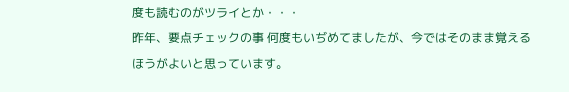度も読むのがツライとか・・・
昨年、要点チェックの事 何度もいぢめてましたが、今ではそのまま覚えるほうがよいと思っています。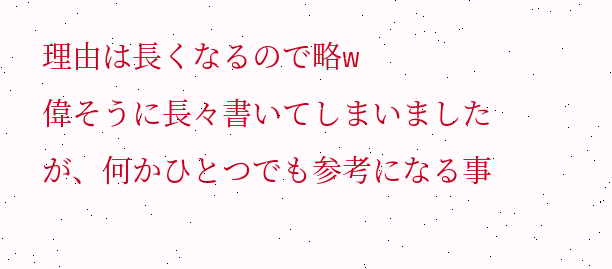理由は長くなるので略w
偉そうに長々書いてしまいましたが、何かひとつでも参考になる事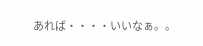あれば・・・・いいなぁ。。